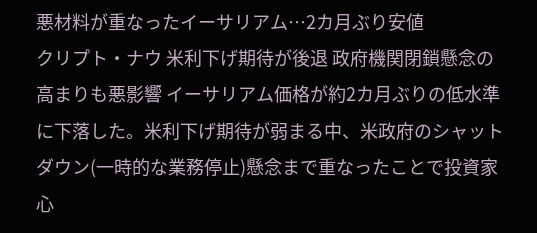悪材料が重なったイーサリアム…2カ月ぶり安値
クリプト・ナウ 米利下げ期待が後退 政府機関閉鎖懸念の高まりも悪影響 イーサリアム価格が約2カ月ぶりの低水準に下落した。米利下げ期待が弱まる中、米政府のシャットダウン(一時的な業務停止)懸念まで重なったことで投資家心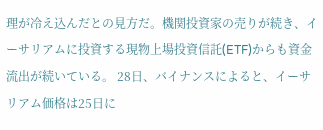理が冷え込んだとの見方だ。機関投資家の売りが続き、イーサリアムに投資する現物上場投資信託(ETF)からも資金流出が続いている。 28日、バイナンスによると、イーサリアム価格は25日に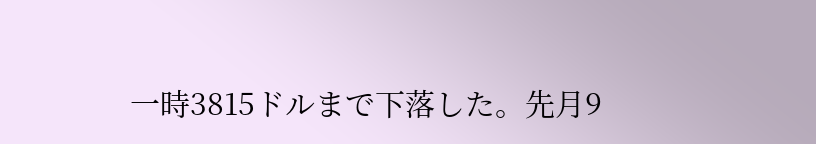一時3815ドルまで下落した。先月9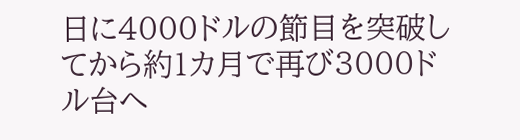日に4000ドルの節目を突破してから約1カ月で再び3000ドル台へ